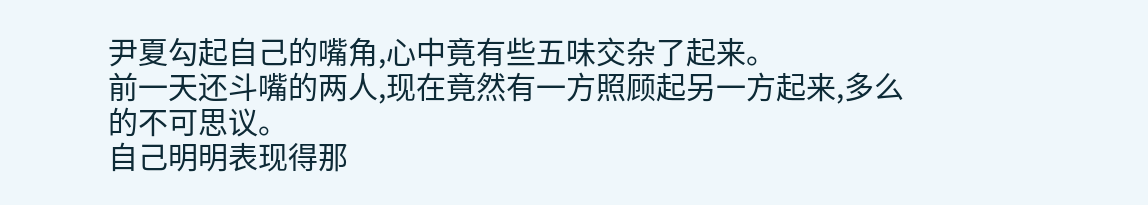尹夏勾起自己的嘴角,心中竟有些五味交杂了起来。
前一天还斗嘴的两人,现在竟然有一方照顾起另一方起来,多么的不可思议。
自己明明表现得那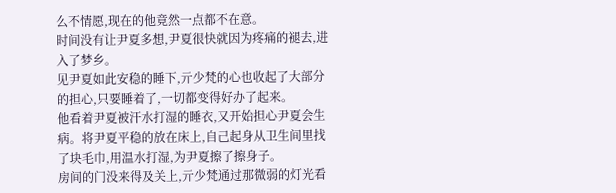么不情愿,现在的他竟然一点都不在意。
时间没有让尹夏多想,尹夏很快就因为疼痛的褪去,进入了梦乡。
见尹夏如此安稳的睡下,亓少梵的心也收起了大部分的担心,只要睡着了,一切都变得好办了起来。
他看着尹夏被汗水打湿的睡衣,又开始担心尹夏会生病。将尹夏平稳的放在床上,自己起身从卫生间里找了块毛巾,用温水打湿,为尹夏擦了擦身子。
房间的门没来得及关上,亓少梵通过那微弱的灯光看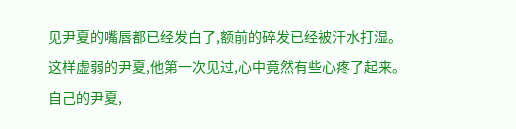见尹夏的嘴唇都已经发白了,额前的碎发已经被汗水打湿。
这样虚弱的尹夏,他第一次见过,心中竟然有些心疼了起来。
自己的尹夏,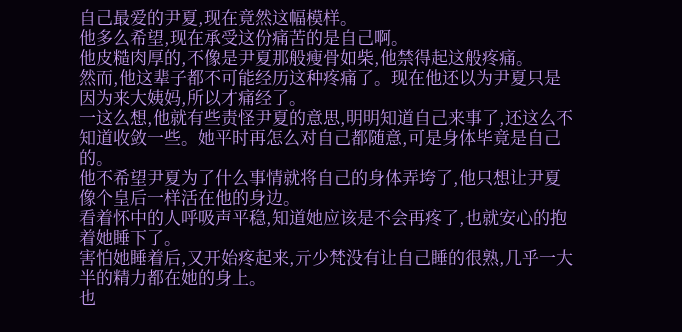自己最爱的尹夏,现在竟然这幅模样。
他多么希望,现在承受这份痛苦的是自己啊。
他皮糙肉厚的,不像是尹夏那般瘦骨如柴,他禁得起这般疼痛。
然而,他这辈子都不可能经历这种疼痛了。现在他还以为尹夏只是因为来大姨妈,所以才痛经了。
一这么想,他就有些责怪尹夏的意思,明明知道自己来事了,还这么不知道收敛一些。她平时再怎么对自己都随意,可是身体毕竟是自己的。
他不希望尹夏为了什么事情就将自己的身体弄垮了,他只想让尹夏像个皇后一样活在他的身边。
看着怀中的人呼吸声平稳,知道她应该是不会再疼了,也就安心的抱着她睡下了。
害怕她睡着后,又开始疼起来,亓少梵没有让自己睡的很熟,几乎一大半的精力都在她的身上。
也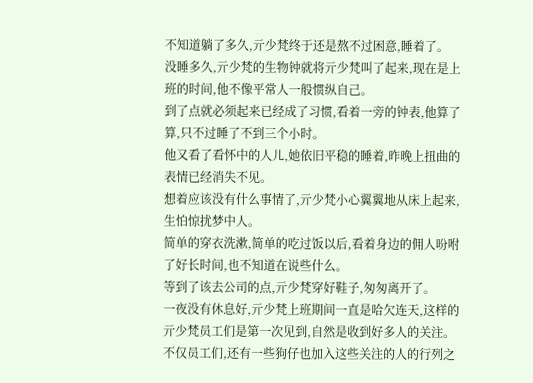不知道躺了多久,亓少梵终于还是熬不过困意,睡着了。
没睡多久,亓少梵的生物钟就将亓少梵叫了起来,现在是上班的时间,他不像平常人一般惯纵自己。
到了点就必须起来已经成了习惯,看着一旁的钟表,他算了算,只不过睡了不到三个小时。
他又看了看怀中的人儿,她依旧平稳的睡着,昨晚上扭曲的表情已经消失不见。
想着应该没有什么事情了,亓少梵小心翼翼地从床上起来,生怕惊扰梦中人。
简单的穿衣洗漱,简单的吃过饭以后,看着身边的佣人吩咐了好长时间,也不知道在说些什么。
等到了该去公司的点,亓少梵穿好鞋子,匆匆离开了。
一夜没有休息好,亓少梵上班期间一直是哈欠连天,这样的亓少梵员工们是第一次见到,自然是收到好多人的关注。
不仅员工们,还有一些狗仔也加入这些关注的人的行列之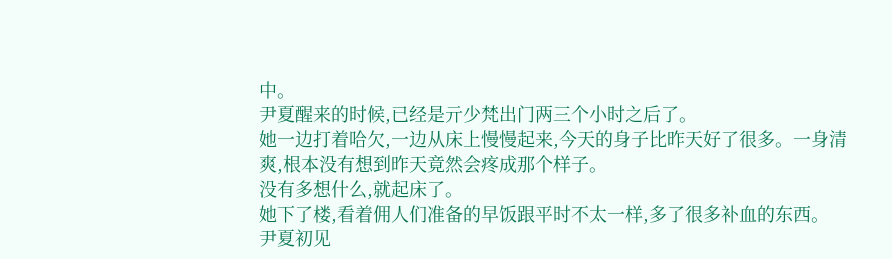中。
尹夏醒来的时候,已经是亓少梵出门两三个小时之后了。
她一边打着哈欠,一边从床上慢慢起来,今天的身子比昨天好了很多。一身清爽,根本没有想到昨天竟然会疼成那个样子。
没有多想什么,就起床了。
她下了楼,看着佣人们准备的早饭跟平时不太一样,多了很多补血的东西。
尹夏初见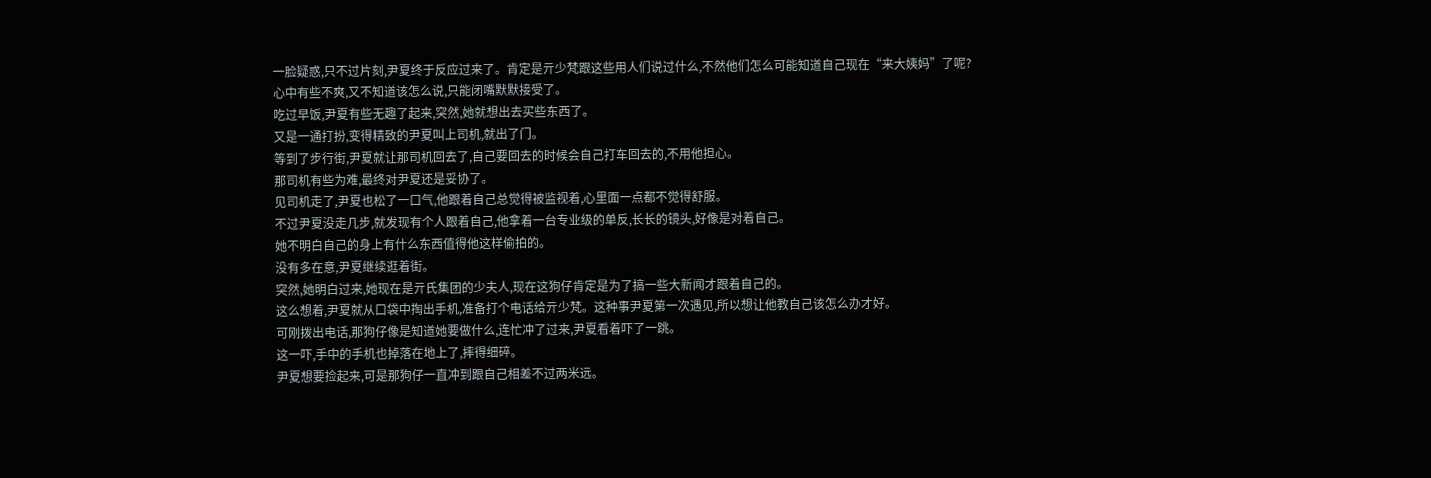一脸疑惑,只不过片刻,尹夏终于反应过来了。肯定是亓少梵跟这些用人们说过什么,不然他们怎么可能知道自己现在“来大姨妈”了呢?
心中有些不爽,又不知道该怎么说,只能闭嘴默默接受了。
吃过早饭,尹夏有些无趣了起来,突然,她就想出去买些东西了。
又是一通打扮,变得精致的尹夏叫上司机,就出了门。
等到了步行街,尹夏就让那司机回去了,自己要回去的时候会自己打车回去的,不用他担心。
那司机有些为难,最终对尹夏还是妥协了。
见司机走了,尹夏也松了一口气,他跟着自己总觉得被监视着,心里面一点都不觉得舒服。
不过尹夏没走几步,就发现有个人跟着自己,他拿着一台专业级的单反,长长的镜头,好像是对着自己。
她不明白自己的身上有什么东西值得他这样偷拍的。
没有多在意,尹夏继续逛着街。
突然,她明白过来,她现在是亓氏集团的少夫人,现在这狗仔肯定是为了搞一些大新闻才跟着自己的。
这么想着,尹夏就从口袋中掏出手机,准备打个电话给亓少梵。这种事尹夏第一次遇见,所以想让他教自己该怎么办才好。
可刚拨出电话,那狗仔像是知道她要做什么,连忙冲了过来,尹夏看着吓了一跳。
这一吓,手中的手机也掉落在地上了,摔得细碎。
尹夏想要捡起来,可是那狗仔一直冲到跟自己相差不过两米远。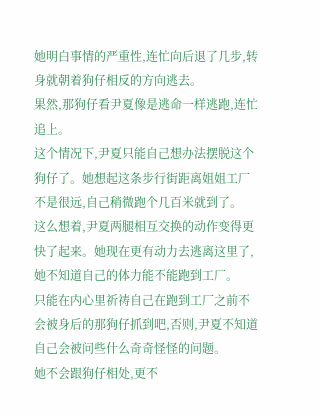她明白事情的严重性,连忙向后退了几步,转身就朝着狗仔相反的方向逃去。
果然,那狗仔看尹夏像是逃命一样逃跑,连忙追上。
这个情况下,尹夏只能自己想办法摆脱这个狗仔了。她想起这条步行街距离姐姐工厂不是很远,自己稍微跑个几百米就到了。
这么想着,尹夏两腿相互交换的动作变得更快了起来。她现在更有动力去逃离这里了,她不知道自己的体力能不能跑到工厂。
只能在内心里祈祷自己在跑到工厂之前不会被身后的那狗仔抓到吧,否则,尹夏不知道自己会被问些什么奇奇怪怪的问题。
她不会跟狗仔相处,更不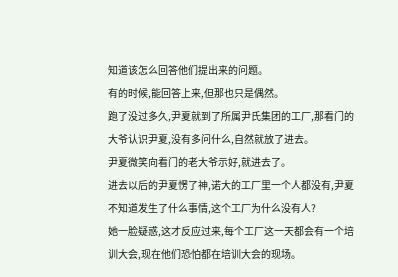知道该怎么回答他们提出来的问题。
有的时候,能回答上来,但那也只是偶然。
跑了没过多久,尹夏就到了所属尹氏集团的工厂,那看门的大爷认识尹夏,没有多问什么,自然就放了进去。
尹夏微笑向看门的老大爷示好,就进去了。
进去以后的尹夏愣了神,诺大的工厂里一个人都没有,尹夏不知道发生了什么事情,这个工厂为什么没有人?
她一脸疑惑,这才反应过来,每个工厂这一天都会有一个培训大会,现在他们恐怕都在培训大会的现场。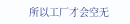所以工厂才会空无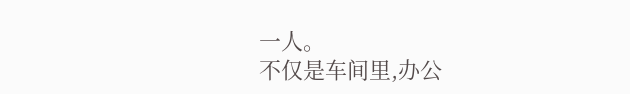一人。
不仅是车间里,办公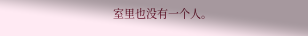室里也没有一个人。